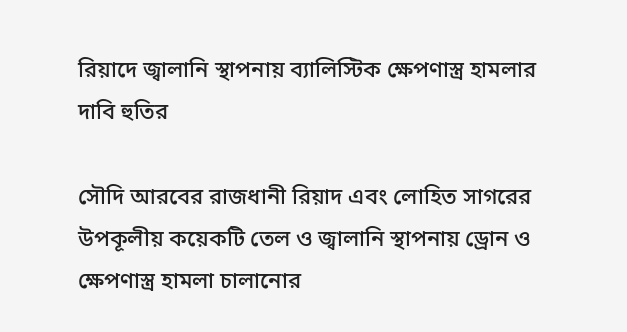রিয়াদে জ্বালানি স্থাপনায় ব্যালিস্টিক ক্ষেপণাস্ত্র হামলার দাবি হুতির

সৌদি আরবের রাজধানী রিয়াদ এবং লোহিত সাগরের উপকূলীয় কয়েকটি তেল ও জ্বালানি স্থাপনায় ড্রোন ও ক্ষেপণাস্ত্র হামলা চালানোর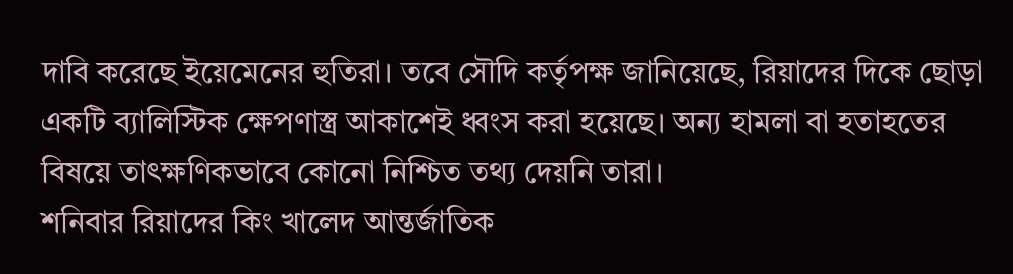দাবি করেছে ইয়েমেনের হুতিরা। তবে সৌদি কর্তৃপক্ষ জানিয়েছে, রিয়াদের দিকে ছোড়া একটি ব্যালিস্টিক ক্ষেপণাস্ত্র আকাশেই ধ্বংস করা হয়েছে। অন্য হামলা বা হতাহতের বিষয়ে তাৎক্ষণিকভাবে কোনো নিশ্চিত তথ্য দেয়নি তারা।
শনিবার রিয়াদের কিং খালেদ আন্তর্জাতিক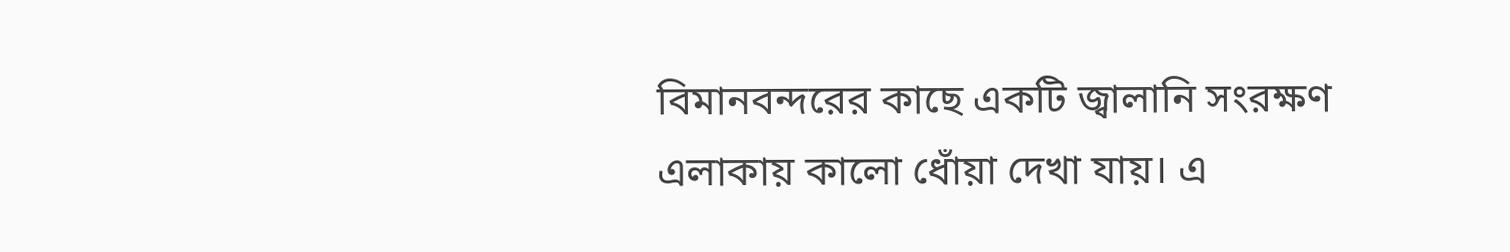বিমানবন্দরের কাছে একটি জ্বালানি সংরক্ষণ এলাকায় কালো ধোঁয়া দেখা যায়। এ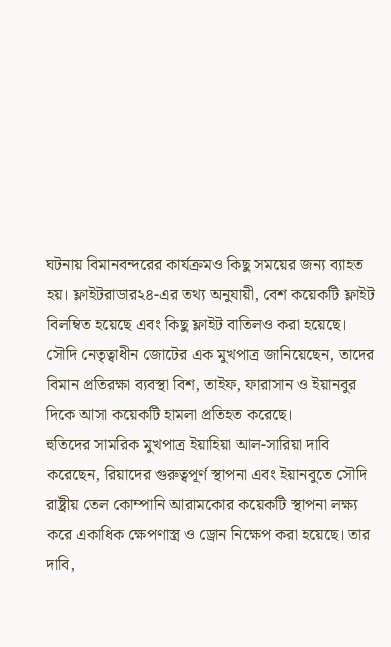ঘটনায় বিমানবন্দরের কার্যক্রমও কিছু সময়ের জন্য ব্যাহত হয়। ফ্লাইটরাডার২৪-এর তথ্য অনুযায়ী, বেশ কয়েকটি ফ্লাইট বিলম্বিত হয়েছে এবং কিছু ফ্লাইট বাতিলও করা হয়েছে।
সৌদি নেতৃত্বাধীন জোটের এক মুখপাত্র জানিয়েছেন, তাদের বিমান প্রতিরক্ষা ব্যবস্থা বিশ, তাইফ, ফারাসান ও ইয়ানবুর দিকে আসা কয়েকটি হামলা প্রতিহত করেছে।
হুতিদের সামরিক মুখপাত্র ইয়াহিয়া আল-সারিয়া দাবি করেছেন, রিয়াদের গুরুত্বপূর্ণ স্থাপনা এবং ইয়ানবুতে সৌদি রাষ্ট্রীয় তেল কোম্পানি আরামকোর কয়েকটি স্থাপনা লক্ষ্য করে একাধিক ক্ষেপণাস্ত্র ও ড্রোন নিক্ষেপ করা হয়েছে। তার দাবি,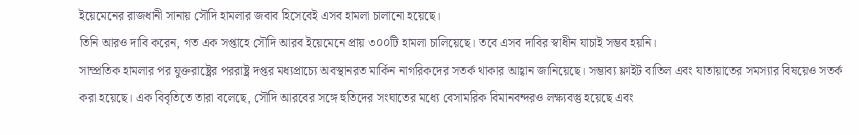ইয়েমেনের রাজধানী সানায় সৌদি হামলার জবাব হিসেবেই এসব হামলা চালানো হয়েছে।
তিনি আরও দাবি করেন, গত এক সপ্তাহে সৌদি আরব ইয়েমেনে প্রায় ৩০০টি হামলা চালিয়েছে। তবে এসব দাবির স্বাধীন যাচাই সম্ভব হয়নি।
সাম্প্রতিক হামলার পর যুক্তরাষ্ট্রের পররাষ্ট্র দপ্তর মধ্যপ্রাচ্যে অবস্থানরত মার্কিন নাগরিকদের সতর্ক থাকার আহ্বান জানিয়েছে। সম্ভাব্য ফ্লাইট বাতিল এবং যাতায়াতের সমস্যার বিষয়েও সতর্ক করা হয়েছে। এক বিবৃতিতে তারা বলেছে, সৌদি আরবের সঙ্গে হুতিদের সংঘাতের মধ্যে বেসামরিক বিমানবন্দরও লক্ষ্যবস্তু হয়েছে এবং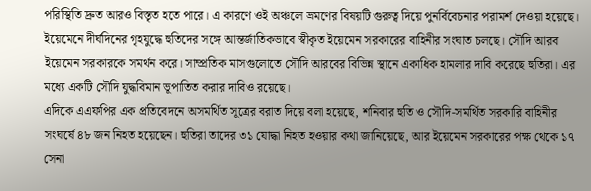পরিস্থিতি দ্রুত আরও বিস্তৃত হতে পারে। এ কারণে ওই অঞ্চলে ভ্রমণের বিষয়টি গুরুত্ব দিয়ে পুনর্বিবেচনার পরামর্শ দেওয়া হয়েছে।
ইয়েমেনে দীর্ঘদিনের গৃহযুদ্ধে হুতিদের সঙ্গে আন্তর্জাতিকভাবে স্বীকৃত ইয়েমেন সরকারের বাহিনীর সংঘাত চলছে। সৌদি আরব ইয়েমেন সরকারকে সমর্থন করে। সাম্প্রতিক মাসগুলোতে সৌদি আরবের বিভিন্ন স্থানে একাধিক হামলার দাবি করেছে হুতিরা। এর মধ্যে একটি সৌদি যুদ্ধবিমান ভূপাতিত করার দাবিও রয়েছে।
এদিকে এএফপির এক প্রতিবেদনে অসমর্থিত সূত্রের বরাত দিয়ে বলা হয়েছে, শনিবার হুতি ও সৌদি-সমর্থিত সরকারি বাহিনীর সংঘর্ষে ৪৮ জন নিহত হয়েছেন। হুতিরা তাদের ৩১ যোদ্ধা নিহত হওয়ার কথা জানিয়েছে, আর ইয়েমেন সরকারের পক্ষ থেকে ১৭ সেনা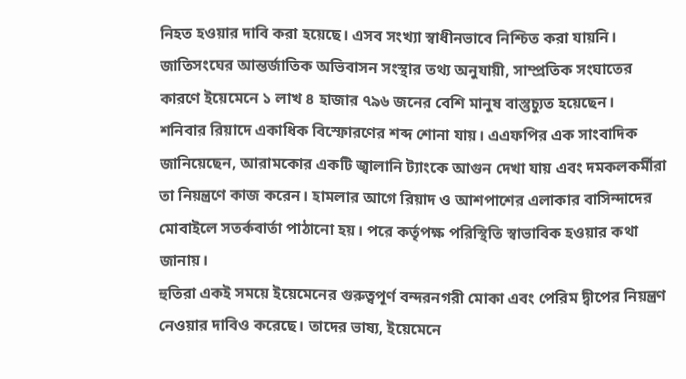নিহত হওয়ার দাবি করা হয়েছে। এসব সংখ্যা স্বাধীনভাবে নিশ্চিত করা যায়নি।
জাতিসংঘের আন্তর্জাতিক অভিবাসন সংস্থার তথ্য অনুযায়ী, সাম্প্রতিক সংঘাতের কারণে ইয়েমেনে ১ লাখ ৪ হাজার ৭৯৬ জনের বেশি মানুষ বাস্তুচ্যুত হয়েছেন।
শনিবার রিয়াদে একাধিক বিস্ফোরণের শব্দ শোনা যায়। এএফপির এক সাংবাদিক জানিয়েছেন, আরামকোর একটি জ্বালানি ট্যাংকে আগুন দেখা যায় এবং দমকলকর্মীরা তা নিয়ন্ত্রণে কাজ করেন। হামলার আগে রিয়াদ ও আশপাশের এলাকার বাসিন্দাদের মোবাইলে সতর্কবার্তা পাঠানো হয়। পরে কর্তৃপক্ষ পরিস্থিতি স্বাভাবিক হওয়ার কথা জানায়।
হুতিরা একই সময়ে ইয়েমেনের গুরুত্বপূর্ণ বন্দরনগরী মোকা এবং পেরিম দ্বীপের নিয়ন্ত্রণ নেওয়ার দাবিও করেছে। তাদের ভাষ্য, ইয়েমেনে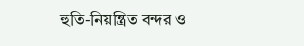হুতি-নিয়ন্ত্রিত বন্দর ও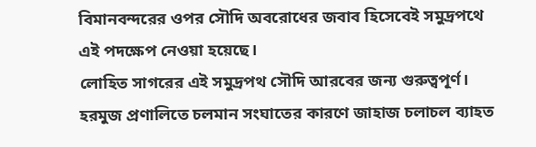বিমানবন্দরের ওপর সৌদি অবরোধের জবাব হিসেবেই সমুদ্রপথে এই পদক্ষেপ নেওয়া হয়েছে।
লোহিত সাগরের এই সমুদ্রপথ সৌদি আরবের জন্য গুরুত্বপূর্ণ। হরমুজ প্রণালিতে চলমান সংঘাতের কারণে জাহাজ চলাচল ব্যাহত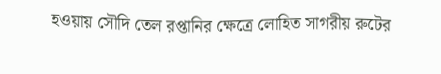হওয়ায় সৌদি তেল রপ্তানির ক্ষেত্রে লোহিত সাগরীয় রুটের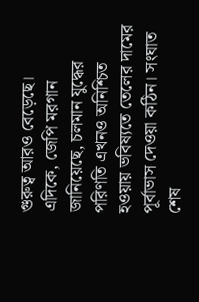গুরুত্ব আরও বেড়েছে।
এদিকে, জেপি মরগান জানিয়েছে, চলমান যুদ্ধের পরিণতি এখনও অনিশ্চিত হওয়ায় ভবিষ্যতে তেলের দামের পূর্বাভাস দেওয়া কঠিন। সংঘাত শেষ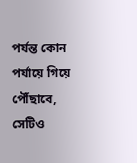পর্যন্ত কোন পর্যায়ে গিয়ে পৌঁছাবে, সেটিও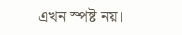এখন স্পষ্ট নয়।